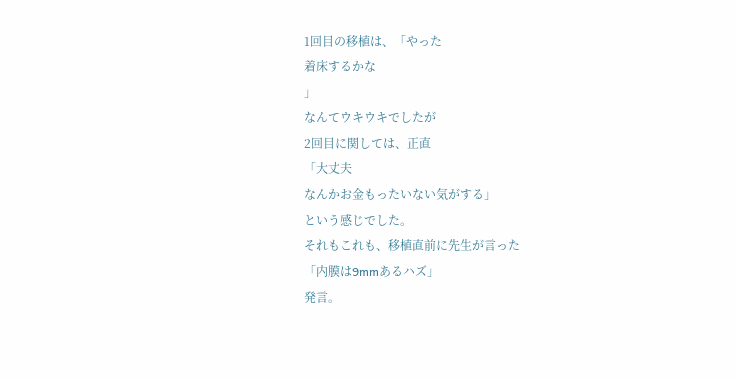1回目の移植は、「やった
着床するかな
」
なんてウキウキでしたが
2回目に関しては、正直
「大丈夫
なんかお金もったいない気がする」
という感じでした。
それもこれも、移植直前に先生が言った
「内膜は9mmあるハズ」
発言。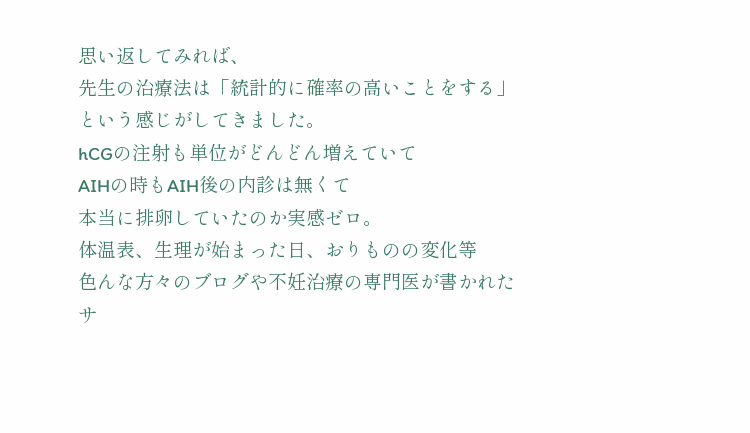思い返してみれば、
先生の治療法は「統計的に確率の高いことをする」
という感じがしてきました。
hCGの注射も単位がどんどん増えていて
AIHの時もAIH後の内診は無くて
本当に排卵していたのか実感ゼロ。
体温表、生理が始まった日、おりものの変化等
色んな方々のブログや不妊治療の専門医が書かれた
サ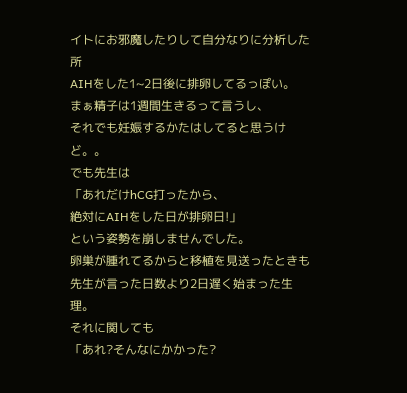イトにお邪魔したりして自分なりに分析した所
AIHをした1~2日後に排卵してるっぽい。
まぁ精子は1週間生きるって言うし、
それでも妊娠するかたはしてると思うけど。。
でも先生は
「あれだけhCG打ったから、
絶対にAIHをした日が排卵日!」
という姿勢を崩しませんでした。
卵巣が腫れてるからと移植を見送ったときも
先生が言った日数より2日遅く始まった生理。
それに関しても
「あれ?そんなにかかった?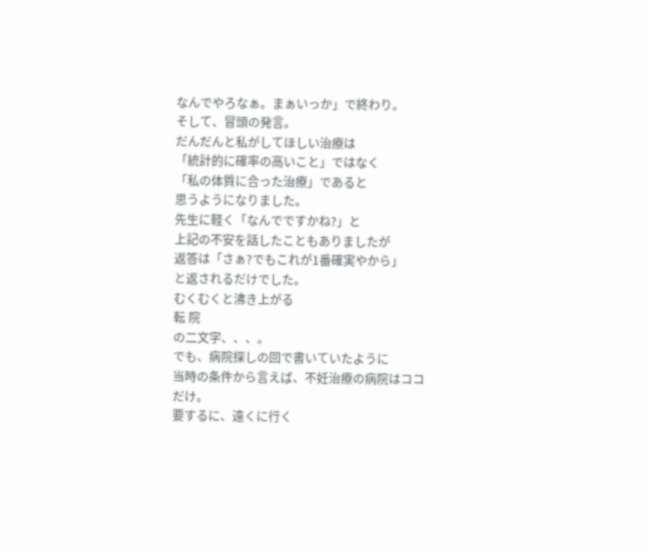なんでやろなぁ。まぁいっか」で終わり。
そして、冒頭の発言。
だんだんと私がしてほしい治療は
「統計的に確率の高いこと」ではなく
「私の体質に合った治療」であると
思うようになりました。
先生に軽く「なんでですかね?」と
上記の不安を話したこともありましたが
返答は「さぁ?でもこれが1番確実やから」
と返されるだけでした。
むくむくと沸き上がる
転 院
の二文字、、、。
でも、病院探しの回で書いていたように
当時の条件から言えば、不妊治療の病院はココだけ。
要するに、遠くに行く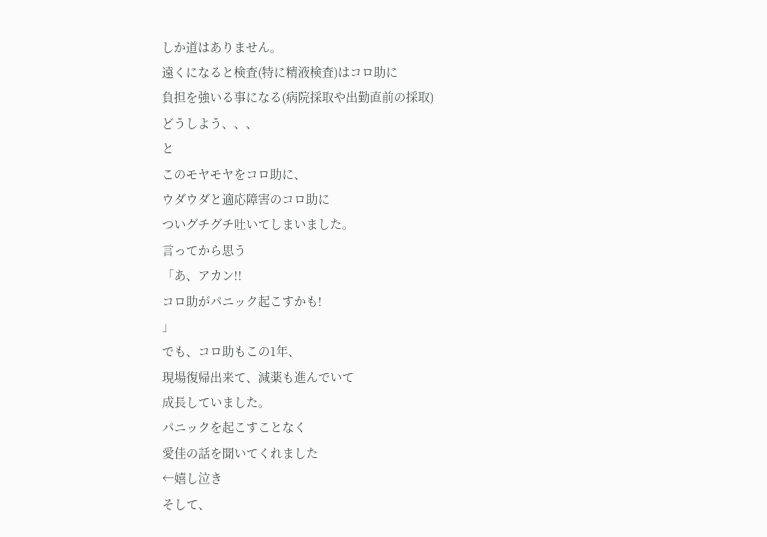しか道はありません。
遠くになると検査(特に精液検査)はコロ助に
負担を強いる事になる(病院採取や出勤直前の採取)
どうしよう、、、
と
このモヤモヤをコロ助に、
ウダウダと適応障害のコロ助に
ついグチグチ吐いてしまいました。
言ってから思う
「あ、アカン!!
コロ助がパニック起こすかも!
」
でも、コロ助もこの1年、
現場復帰出来て、減薬も進んでいて
成長していました。
パニックを起こすことなく
愛佳の話を聞いてくれました
←嬉し泣き
そして、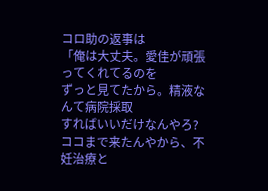コロ助の返事は
「俺は大丈夫。愛佳が頑張ってくれてるのを
ずっと見てたから。精液なんて病院採取
すればいいだけなんやろ?
ココまで来たんやから、不妊治療と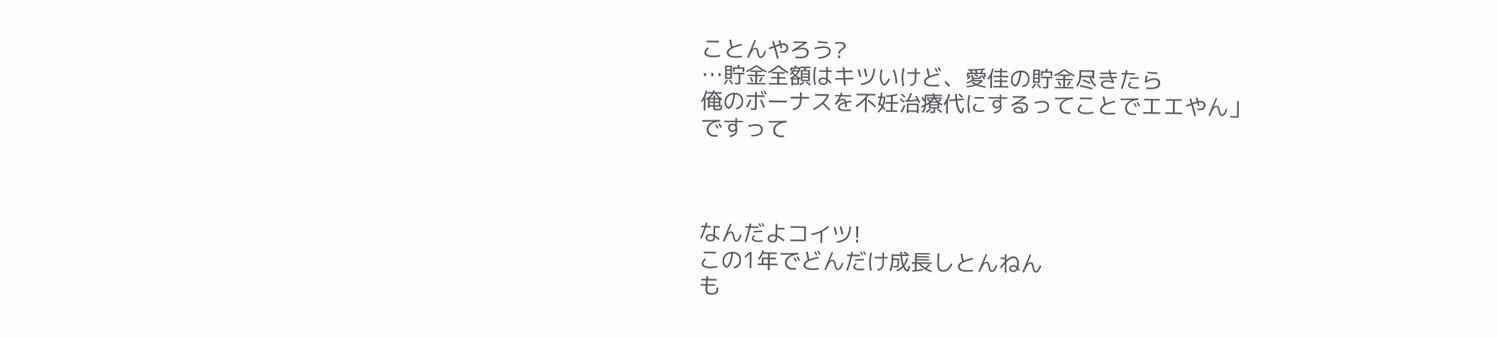ことんやろう?
…貯金全額はキツいけど、愛佳の貯金尽きたら
俺のボーナスを不妊治療代にするってことでエエやん」
ですって



なんだよコイツ!
この1年でどんだけ成長しとんねん
も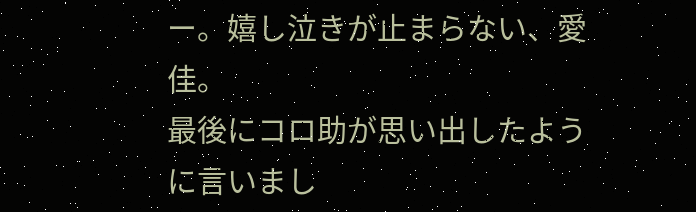ー。嬉し泣きが止まらない、愛佳。
最後にコロ助が思い出したように言いまし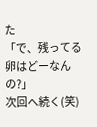た
「で、残ってる卵はどーなんの?」
次回へ続く(笑)